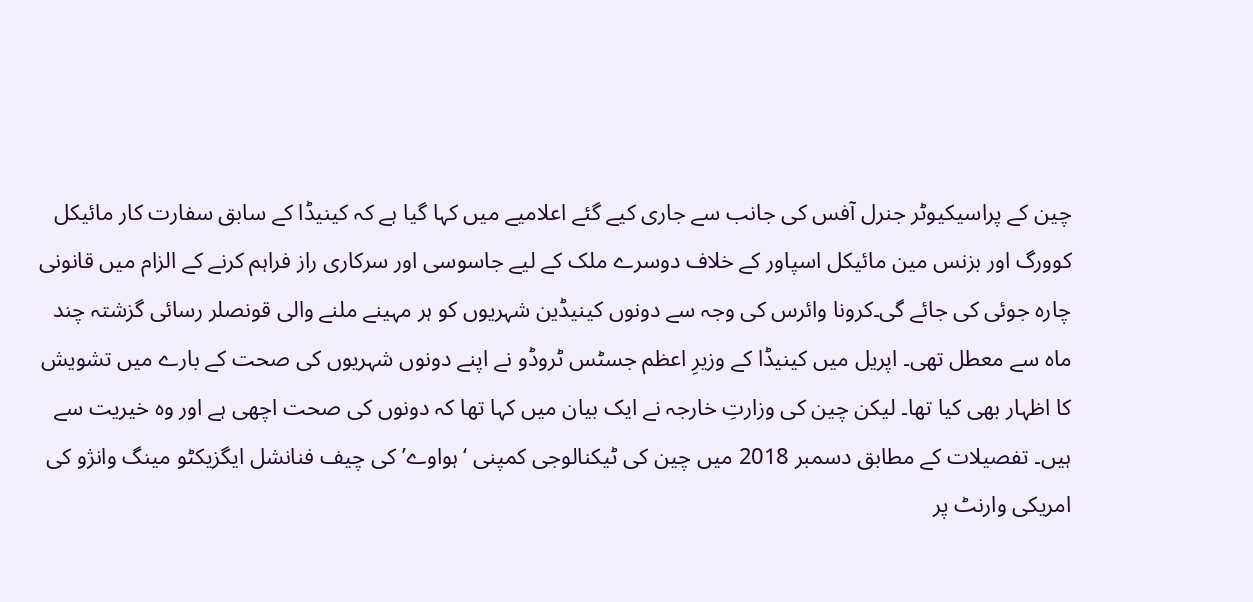چین کے پراسیکیوٹر جنرل آفس کی جانب سے جاری کیے گئے اعلامیے میں کہا گیا ہے کہ کینیڈا کے سابق سفارت کار مائیکل کوورگ اور بزنس مین مائیکل اسپاور کے خلاف دوسرے ملک کے لیے جاسوسی اور سرکاری راز فراہم کرنے کے الزام میں قانونی چارہ جوئی کی جائے گی۔کرونا وائرس کی وجہ سے دونوں کینیڈین شہریوں کو ہر مہینے ملنے والی قونصلر رسائی گزشتہ چند ماہ سے معطل تھی۔ اپریل میں کینیڈا کے وزیرِ اعظم جسٹس ٹروڈو نے اپنے دونوں شہریوں کی صحت کے بارے میں تشویش کا اظہار بھی کیا تھا۔ لیکن چین کی وزارتِ خارجہ نے ایک بیان میں کہا تھا کہ دونوں کی صحت اچھی ہے اور وہ خیریت سے ہیں۔ تفصیلات کے مطابق دسمبر 2018 میں چین کی ٹیکنالوجی کمپنی ‘ہواوے’ کی چیف فنانشل ایگزیکٹو مینگ وانژو کی امریکی وارنٹ پر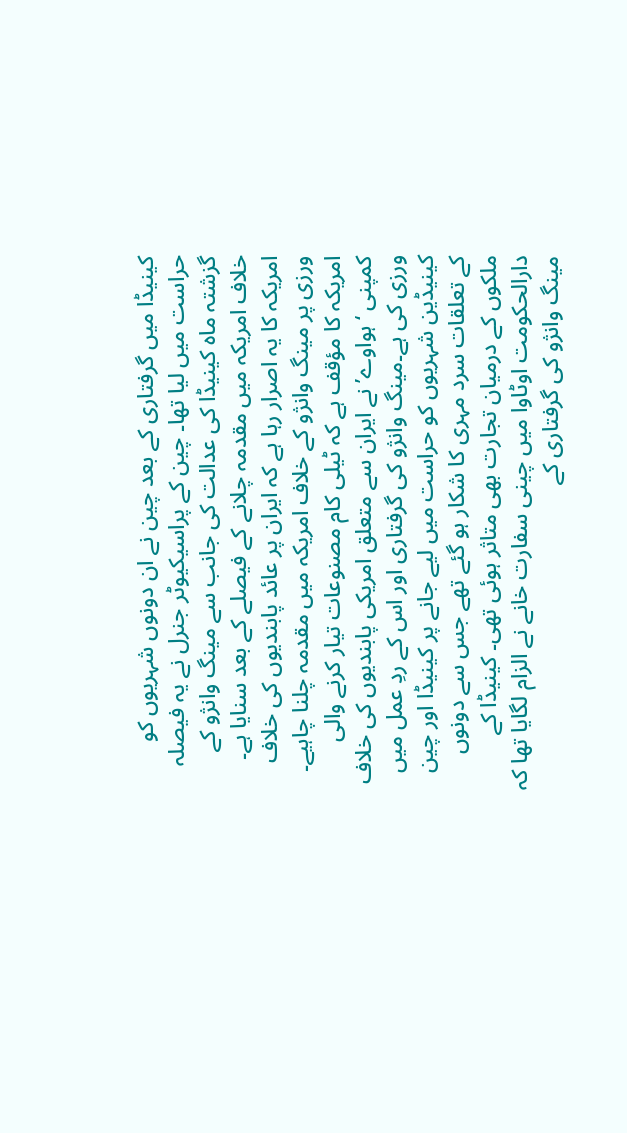کینیڈا میں گرفتاری کے بعد چین نے ان دونوں شہریوں کو حراست میں لیا تھا۔ چین کے پراسیکیوٹر جنرل نے یہ فیصلہ گزشتہ ماہ کینیڈا کی عدالت کی جانب سے مینگ وانژو کے خلاف امریکہ میں مقدمہ چلانے کے فیصلے کے بعد سنایا ہے۔ امریکہ کا یہ اصرار رہا ہے کہ ایران پر عائد پابندیوں کی خلاف ورزی پر مینگ وانژو کے خلاف امریکہ میں مقدمہ چلنا چاہیے۔ امریکہ کا مؤقف ہے کہ ٹیلی کام مصنوعات تیار کرنے والی کمپنی ‘ہواوے’ نے ایران سے متعلق امریکی پابندیوں کی خلاف ورزی کی ہے۔مینگ وانژو کی گرفتاری اور اس کے ردِ عمل میں کینیڈین شہریوں کو حراست میں لیے جانے پر کینیڈا اور چین کے تعلقات سرد مہری کا شکار ہو گئے تھے جس سے دونوں ملکوں کے درمیان تجارت بھی متاثر ہوئی تھی۔ کینیڈا کے دارالحکومت اوٹاوا میں چینی سفارت خانے نے الزام لگایا تھا کہ مینگ وانژو کی گرفتاری کے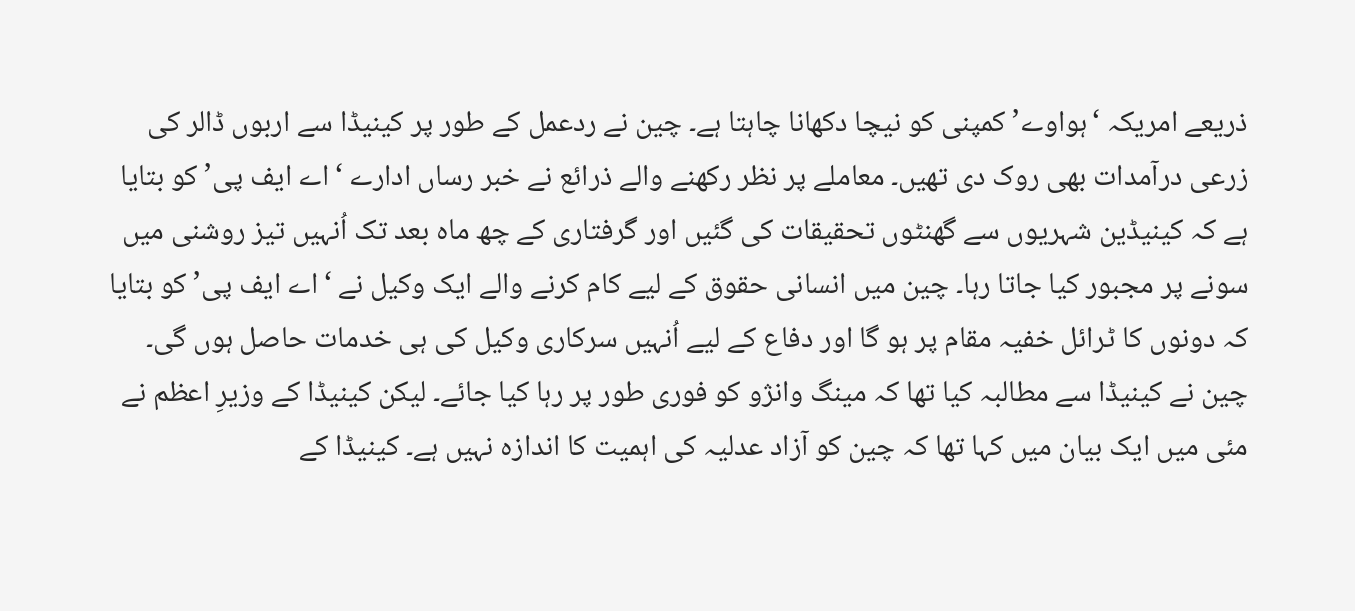ذریعے امریکہ ‘ہواوے’ کمپنی کو نیچا دکھانا چاہتا ہے۔ چین نے ردعمل کے طور پر کینیڈا سے اربوں ڈالر کی زرعی درآمدات بھی روک دی تھیں۔ معاملے پر نظر رکھنے والے ذرائع نے خبر رساں ادارے ‘اے ایف پی’ کو بتایا ہے کہ کینیڈین شہریوں سے گھنٹوں تحقیقات کی گئیں اور گرفتاری کے چھ ماہ بعد تک اُنہیں تیز روشنی میں سونے پر مجبور کیا جاتا رہا۔ چین میں انسانی حقوق کے لیے کام کرنے والے ایک وکیل نے ‘اے ایف پی’ کو بتایا کہ دونوں کا ٹرائل خفیہ مقام پر ہو گا اور دفاع کے لیے اُنہیں سرکاری وکیل کی ہی خدمات حاصل ہوں گی۔ چین نے کینیڈا سے مطالبہ کیا تھا کہ مینگ وانژو کو فوری طور پر رہا کیا جائے۔ لیکن کینیڈا کے وزیرِ اعظم نے مئی میں ایک بیان میں کہا تھا کہ چین کو آزاد عدلیہ کی اہمیت کا اندازہ نہیں ہے۔ کینیڈا کے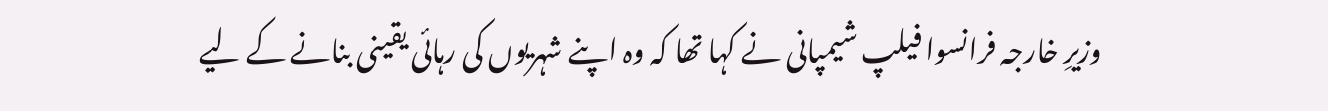وزیرِ خارجہ فرانسوا فیلپ شیمپانی نے کہا تھا کہ وہ اپنے شہریوں کی رہائی یقینی بنانے کے لیے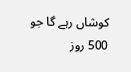کوشاں رہے گا جو 500 روز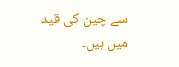سے چین کی قید میں ہیں۔